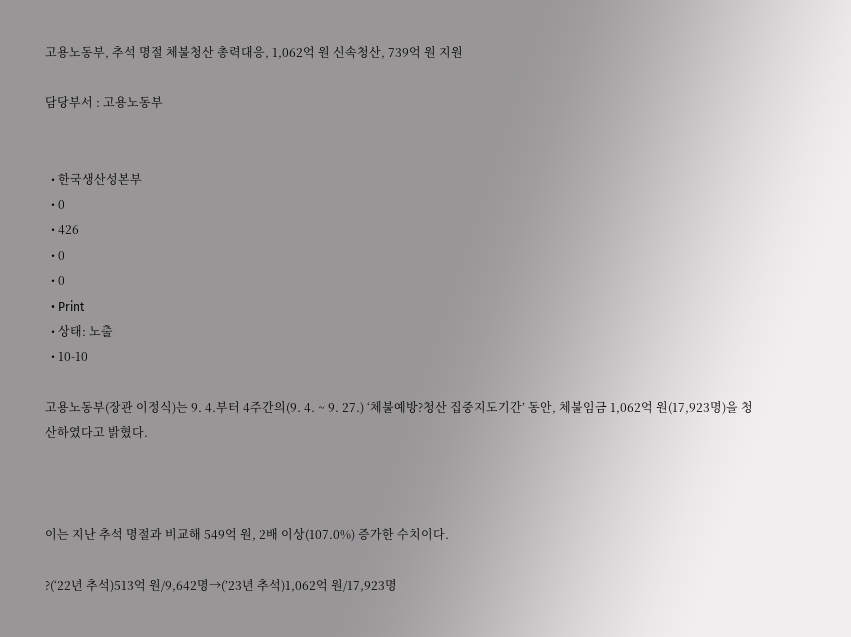고용노동부, 추석 명절 체불청산 총력대응, 1,062억 원 신속청산, 739억 원 지원

담당부서 : 고용노동부


  • 한국생산성본부
  • 0
  • 426
  • 0
  • 0
  • Print
  • 상태: 노출
  • 10-10

고용노동부(장관 이정식)는 9. 4.부터 4주간의(9. 4. ~ 9. 27.) ‘체불예방?청산 집중지도기간’ 동안, 체불임금 1,062억 원(17,923명)을 청산하였다고 밝혔다.



이는 지난 추석 명절과 비교해 549억 원, 2배 이상(107.0%) 증가한 수치이다.

?(‘22년 추석)513억 원/9,642명→(’23년 추석)1,062억 원/17,923명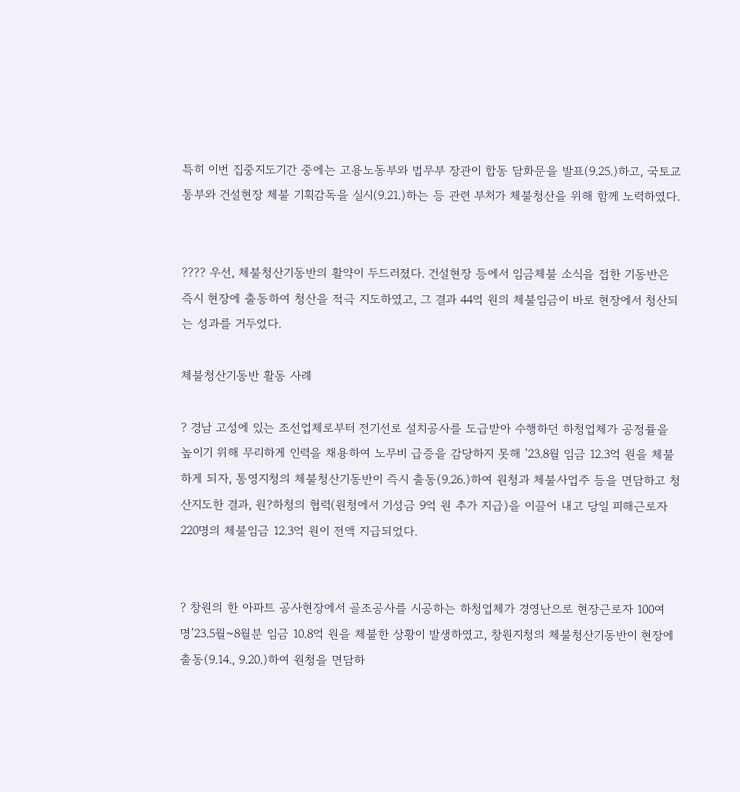특히 이번 집중지도기간 중에는 고용노동부와 법무부 장관이 합동 담화문을 발표(9.25.)하고, 국토교통부와 건설현장 체불 기획감독을 실시(9.21.)하는 등 관련 부처가 체불청산을 위해 함께 노력하였다.


???? 우선, 체불청산기동반의 활약이 두드러졌다. 건설현장 등에서 임금체불 소식을 접한 기동반은 즉시 현장에 출동하여 청산을 적극 지도하였고, 그 결과 44억 원의 체불임금이 바로 현장에서 청산되는 성과를 거두었다.

체불청산기동반 활동 사례

? 경남 고성에 있는 조선업체로부터 전기선로 설치공사를 도급받아 수행하던 하청업체가 공정률을 높이기 위해 무리하게 인력을 채용하여 노무비 급증을 감당하지 못해 ’23.8월 임금 12.3억 원을 체불하게 되자, 통영지청의 체불청산기동반이 즉시 출동(9.26.)하여 원청과 체불사업주 등을 면담하고 청산지도한 결과, 원?하청의 협력(원청에서 기성금 9억 원 추가 지급)을 이끌어 내고 당일 피해근로자 220명의 체불임금 12.3억 원이 전액 지급되었다.


? 창원의 한 아파트 공사현장에서 골조공사를 시공하는 하청업체가 경영난으로 현장근로자 100여명’23.5월~8월분 임금 10.8억 원을 체불한 상황이 발생하였고, 창원지청의 체불청산기동반이 현장에 출동(9.14., 9.20.)하여 원청을 면담하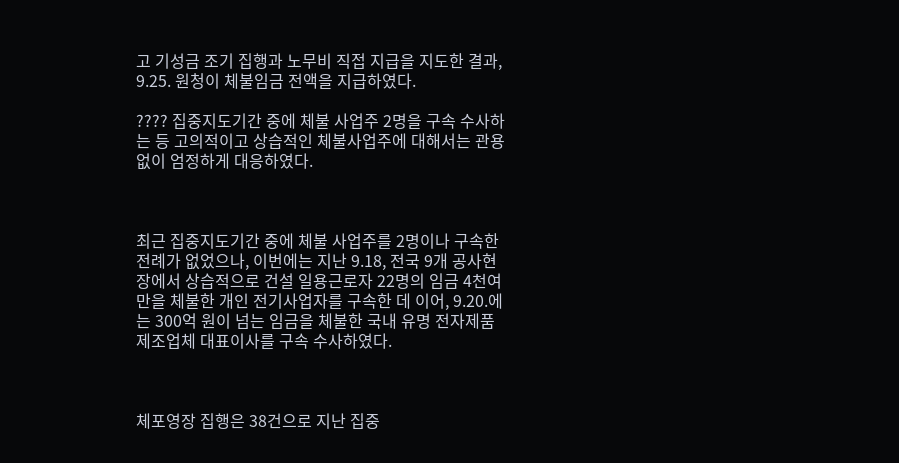고 기성금 조기 집행과 노무비 직접 지급을 지도한 결과, 9.25. 원청이 체불임금 전액을 지급하였다.

???? 집중지도기간 중에 체불 사업주 2명을 구속 수사하는 등 고의적이고 상습적인 체불사업주에 대해서는 관용없이 엄정하게 대응하였다.



최근 집중지도기간 중에 체불 사업주를 2명이나 구속한 전례가 없었으나, 이번에는 지난 9.18, 전국 9개 공사현장에서 상습적으로 건설 일용근로자 22명의 임금 4천여만을 체불한 개인 전기사업자를 구속한 데 이어, 9.20.에는 300억 원이 넘는 임금을 체불한 국내 유명 전자제품 제조업체 대표이사를 구속 수사하였다.



체포영장 집행은 38건으로 지난 집중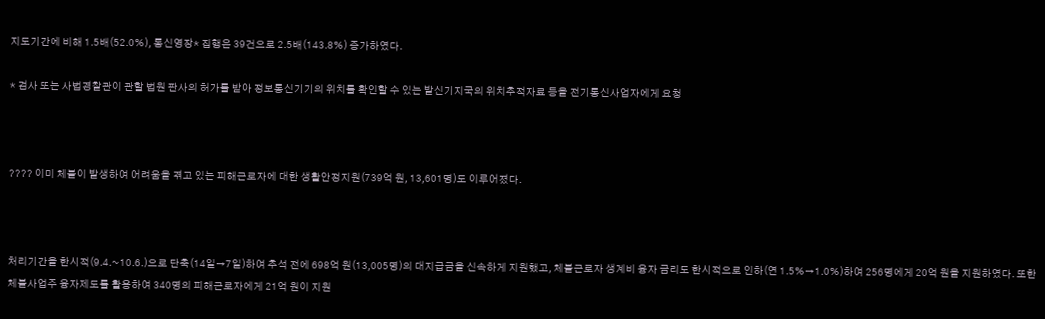지도기간에 비해 1.5배(52.0%), 통신영장* 집행은 39건으로 2.5배(143.8%) 증가하였다.

* 검사 또는 사법경찰관이 관할 법원 판사의 허가를 받아 정보통신기기의 위치를 확인할 수 있는 발신기지국의 위치추적자료 등을 전기통신사업자에게 요청



???? 이미 체불이 발생하여 어려움을 겪고 있는 피해근로자에 대한 생활안정지원(739억 원, 13,601명)도 이루어졌다.



처리기간을 한시적(9.4.~10.6.)으로 단축(14일→7일)하여 추석 전에 698억 원(13,005명)의 대지급금을 신속하게 지원했고, 체불근로자 생계비 융자 금리도 한시적으로 인하(연 1.5%→1.0%)하여 256명에게 20억 원을 지원하였다. 또한 체불사업주 융자제도를 활용하여 340명의 피해근로자에게 21억 원이 지원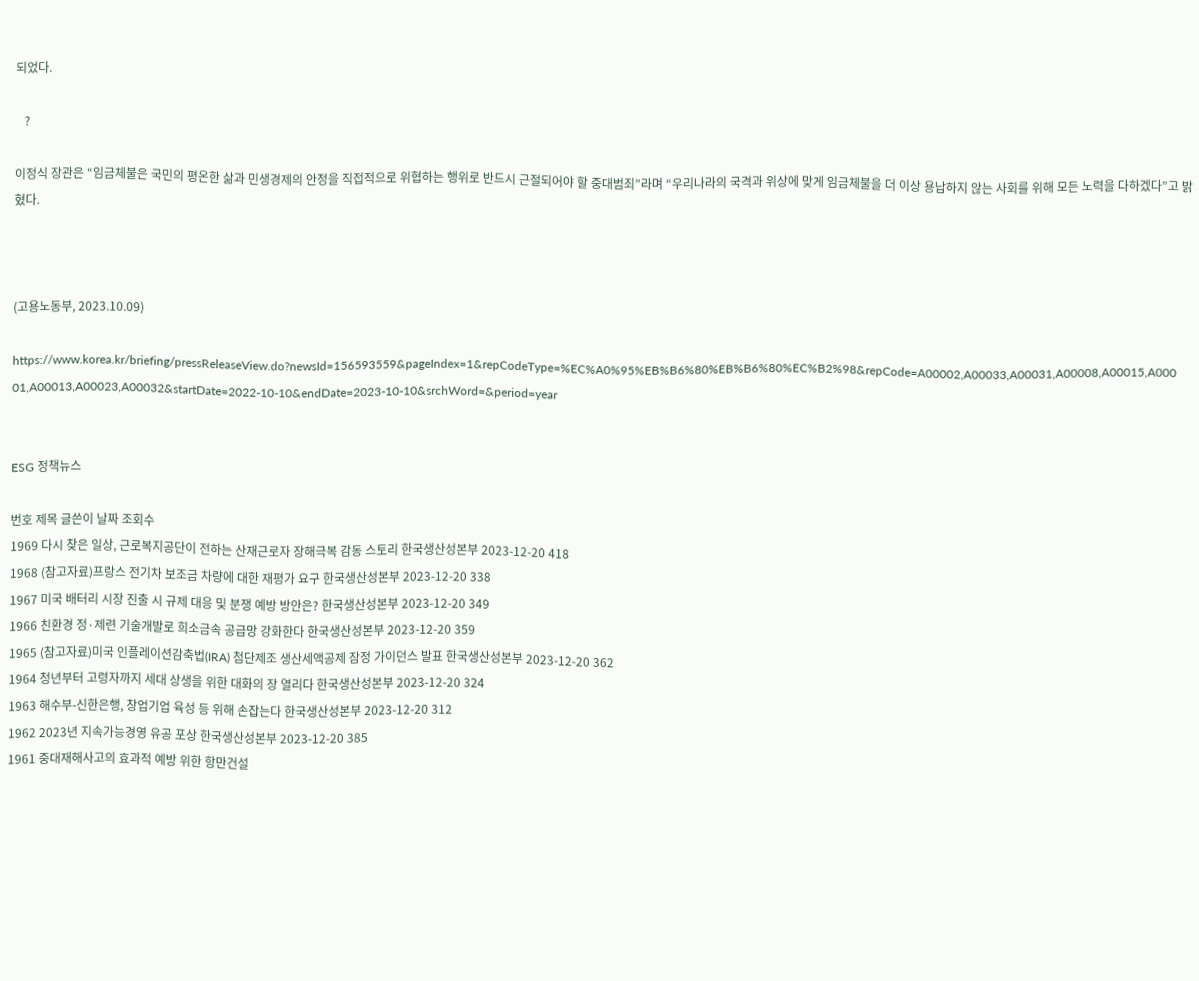되었다.

   ?

이정식 장관은 “임금체불은 국민의 평온한 삶과 민생경제의 안정을 직접적으로 위협하는 행위로 반드시 근절되어야 할 중대범죄”라며 “우리나라의 국격과 위상에 맞게 임금체불을 더 이상 용납하지 않는 사회를 위해 모든 노력을 다하겠다”고 밝혔다.



(고용노동부, 2023.10.09)

https://www.korea.kr/briefing/pressReleaseView.do?newsId=156593559&pageIndex=1&repCodeType=%EC%A0%95%EB%B6%80%EB%B6%80%EC%B2%98&repCode=A00002,A00033,A00031,A00008,A00015,A00001,A00013,A00023,A00032&startDate=2022-10-10&endDate=2023-10-10&srchWord=&period=year


ESG 정책뉴스

번호 제목 글쓴이 날짜 조회수
1969 다시 찾은 일상, 근로복지공단이 전하는 산재근로자 장해극복 감동 스토리 한국생산성본부 2023-12-20 418
1968 (참고자료)프랑스 전기차 보조금 차량에 대한 재평가 요구 한국생산성본부 2023-12-20 338
1967 미국 배터리 시장 진출 시 규제 대응 및 분쟁 예방 방안은? 한국생산성본부 2023-12-20 349
1966 친환경 정·제련 기술개발로 희소금속 공급망 강화한다 한국생산성본부 2023-12-20 359
1965 (참고자료)미국 인플레이션감축법(IRA) 첨단제조 생산세액공제 잠정 가이던스 발표 한국생산성본부 2023-12-20 362
1964 청년부터 고령자까지 세대 상생을 위한 대화의 장 열리다 한국생산성본부 2023-12-20 324
1963 해수부-신한은행, 창업기업 육성 등 위해 손잡는다 한국생산성본부 2023-12-20 312
1962 2023년 지속가능경영 유공 포상 한국생산성본부 2023-12-20 385
1961 중대재해사고의 효과적 예방 위한 항만건설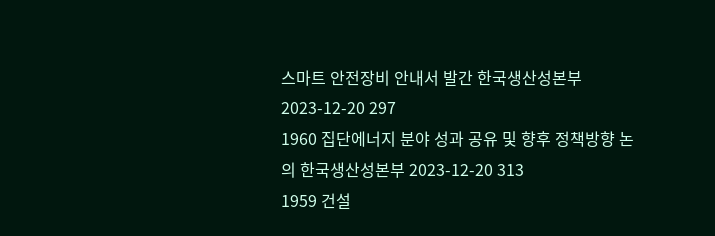스마트 안전장비 안내서 발간 한국생산성본부 2023-12-20 297
1960 집단에너지 분야 성과 공유 및 향후 정책방향 논의 한국생산성본부 2023-12-20 313
1959 건설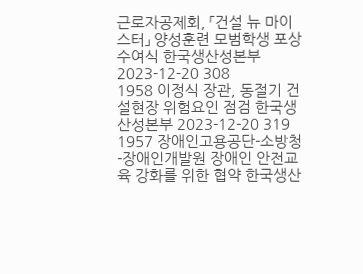근로자공제회, 「건설 뉴 마이스터」 양성훈련 모범학생 포상 수여식 한국생산성본부 2023-12-20 308
1958 이정식 장관, 동절기 건설현장 위험요인 점검 한국생산성본부 2023-12-20 319
1957 장애인고용공단-소방청-장애인개발원 장애인 안전교육 강화를 위한 협약 한국생산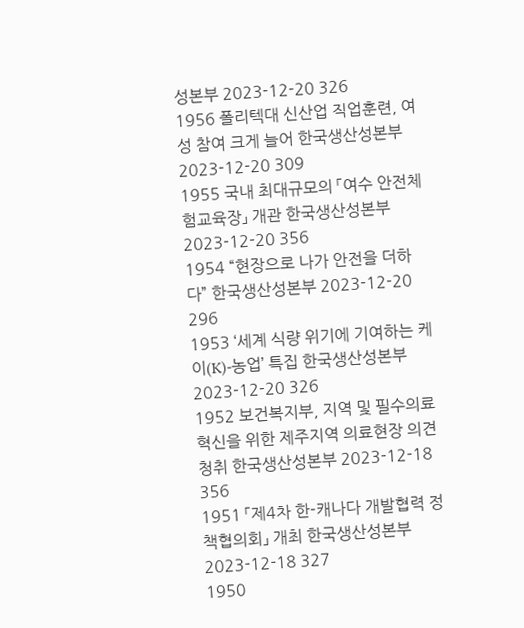성본부 2023-12-20 326
1956 폴리텍대 신산업 직업훈련, 여성 참여 크게 늘어 한국생산성본부 2023-12-20 309
1955 국내 최대규모의 「여수 안전체험교육장」 개관 한국생산성본부 2023-12-20 356
1954 “현장으로 나가 안전을 더하다” 한국생산성본부 2023-12-20 296
1953 ‘세계 식량 위기에 기여하는 케이(K)-농업’ 특집 한국생산성본부 2023-12-20 326
1952 보건복지부, 지역 및 필수의료 혁신을 위한 제주지역 의료현장 의견청취 한국생산성본부 2023-12-18 356
1951 「제4차 한-캐나다 개발협력 정책협의회」 개최 한국생산성본부 2023-12-18 327
1950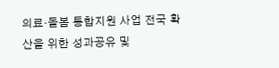의료·돌봄 통합지원 사업 전국 확산을 위한 성과공유 및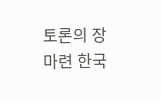토론의 장 마련 한국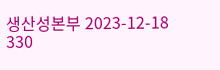생산성본부 2023-12-18 330